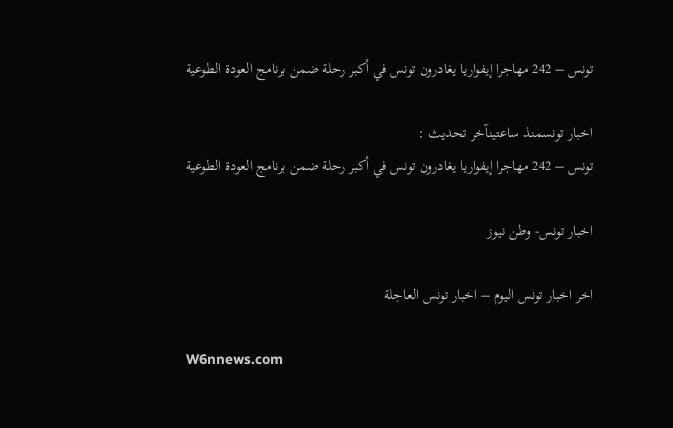تونس – 242 مهاجرا إيفواريا يغادرون تونس في أكبر رحلة ضمن برنامج العودة الطوعية

اخبار تونسمنذ ساعتينآخر تحديث :
تونس – 242 مهاجرا إيفواريا يغادرون تونس في أكبر رحلة ضمن برنامج العودة الطوعية

اخبار تونس- وطن نيوز

اخر اخبار تونس اليوم – اخبار تونس العاجلة

W6nnews.com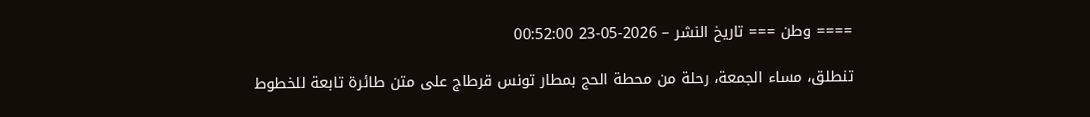==== وطن === تاريخ النشر – 2026-05-23 00:52:00

تنطلق، مساء الجمعة، رحلة من محطة الحج بمطار تونس قرطاج على متن طائرة تابعة للخطوط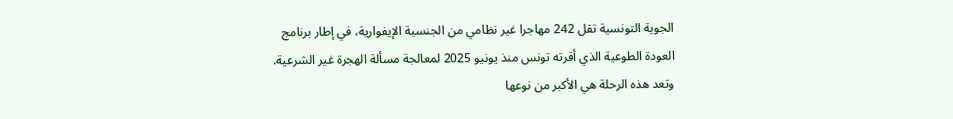الجوية التونسية تقل 242 مهاجرا غير نظامي من الجنسية الإيفوارية، في إطار برنامج العودة الطوعية الذي أقرته تونس منذ يونيو 2025 لمعالجة مسألة الهجرة غير الشرعية. وتعد هذه الرحلة هي الأكبر من نوعها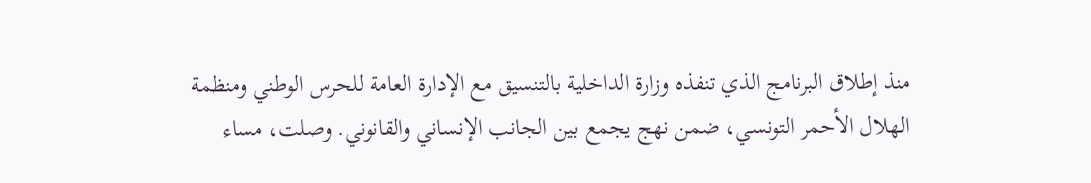منذ إطلاق البرنامج الذي تنفذه وزارة الداخلية بالتنسيق مع الإدارة العامة للحرس الوطني ومنظمة الهلال الأحمر التونسي، ضمن نهج يجمع بين الجانب الإنساني والقانوني. وصلت، مساء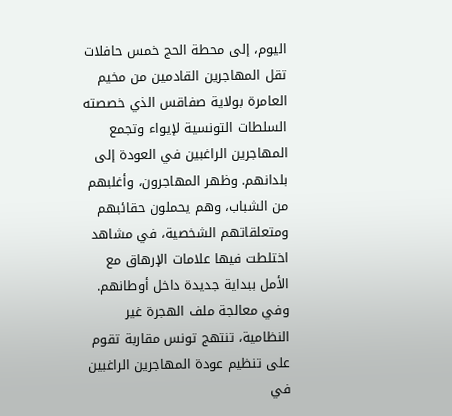اليوم، إلى محطة الحج خمس حافلات تقل المهاجرين القادمين من مخيم العامرة بولاية صفاقس الذي خصصته السلطات التونسية لإيواء وتجمع المهاجرين الراغبين في العودة إلى بلدانهم. وظهر المهاجرون، وأغلبهم من الشباب، وهم يحملون حقائبهم ومتعلقاتهم الشخصية، في مشاهد اختلطت فيها علامات الإرهاق مع الأمل ببداية جديدة داخل أوطانهم. وفي معالجة ملف الهجرة غير النظامية، تنتهج تونس مقاربة تقوم على تنظيم عودة المهاجرين الراغبين في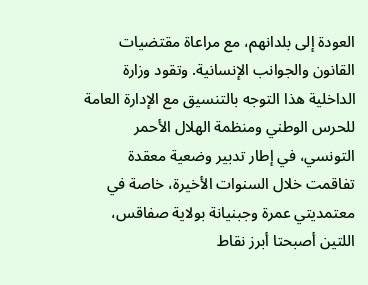العودة إلى بلدانهم، مع مراعاة مقتضيات القانون والجوانب الإنسانية. وتقود وزارة الداخلية هذا التوجه بالتنسيق مع الإدارة العامة للحرس الوطني ومنظمة الهلال الأحمر التونسي، في إطار تدبير وضعية معقدة تفاقمت خلال السنوات الأخيرة، خاصة في معتمديتي عمرة وجبنيانة بولاية صفاقس، اللتين أصبحتا أبرز نقاط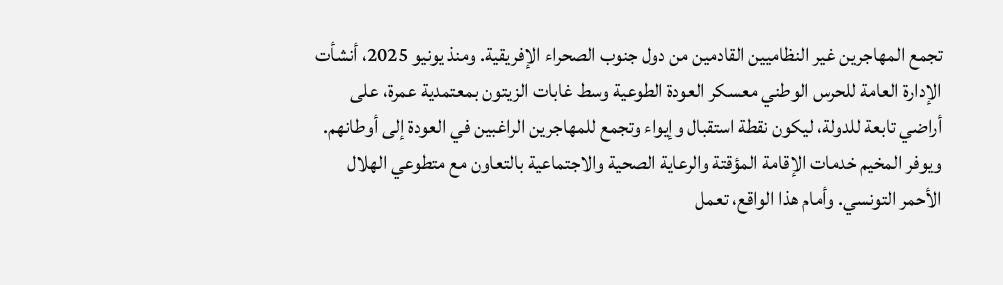تجمع المهاجرين غير النظاميين القادمين من دول جنوب الصحراء الإفريقية. ومنذ يونيو 2025، أنشأت الإدارة العامة للحرس الوطني معسكر العودة الطوعية وسط غابات الزيتون بمعتمدية عمرة، على أراضي تابعة للدولة، ليكون نقطة استقبال وإيواء وتجمع للمهاجرين الراغبين في العودة إلى أوطانهم. ويوفر المخيم خدمات الإقامة المؤقتة والرعاية الصحية والاجتماعية بالتعاون مع متطوعي الهلال الأحمر التونسي. وأمام هذا الواقع، تعمل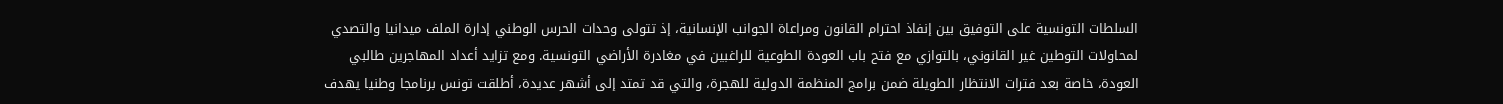السلطات التونسية على التوفيق بين إنفاذ احترام القانون ومراعاة الجوانب الإنسانية، إذ تتولى وحدات الحرس الوطني إدارة الملف ميدانيا والتصدي لمحاولات التوطين غير القانوني، بالتوازي مع فتح باب العودة الطوعية للراغبين في مغادرة الأراضي التونسية. ومع تزايد أعداد المهاجرين طالبي العودة، خاصة بعد فترات الانتظار الطويلة ضمن برامج المنظمة الدولية للهجرة، والتي قد تمتد إلى أشهر عديدة، أطلقت تونس برنامجا وطنيا يهدف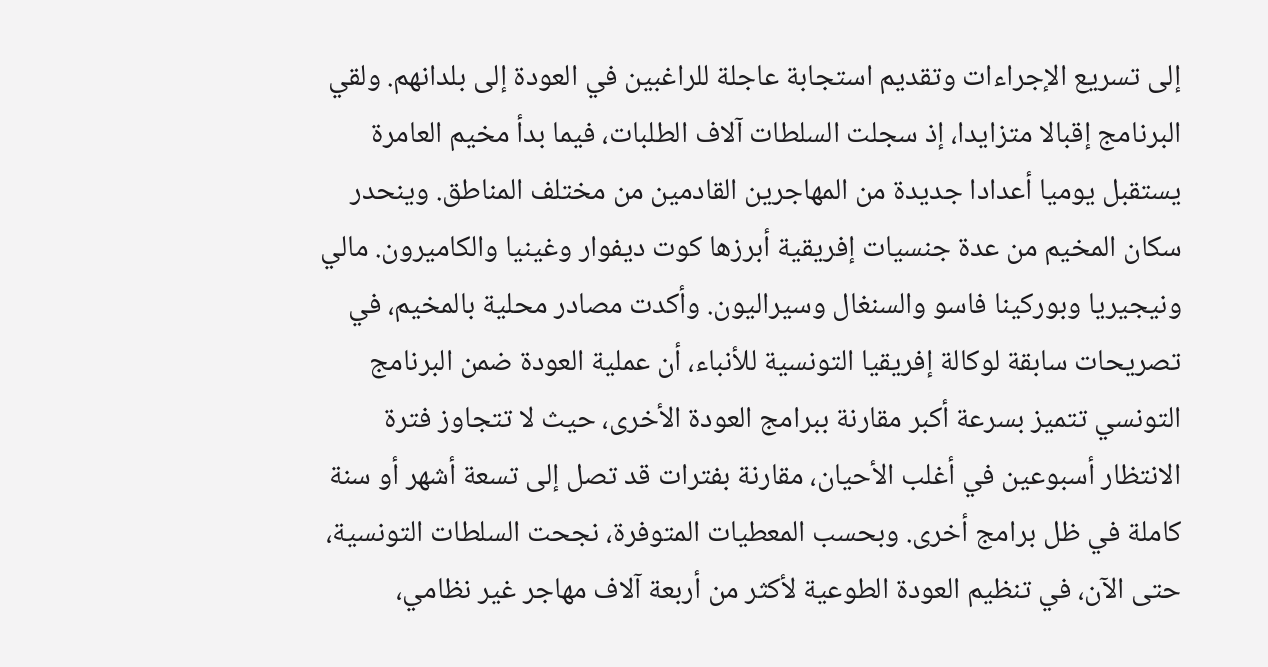إلى تسريع الإجراءات وتقديم استجابة عاجلة للراغبين في العودة إلى بلدانهم. ولقي البرنامج إقبالا متزايدا، إذ سجلت السلطات آلاف الطلبات، فيما بدأ مخيم العامرة يستقبل يوميا أعدادا جديدة من المهاجرين القادمين من مختلف المناطق. وينحدر سكان المخيم من عدة جنسيات إفريقية أبرزها كوت ديفوار وغينيا والكاميرون. مالي ونيجيريا وبوركينا فاسو والسنغال وسيراليون. وأكدت مصادر محلية بالمخيم، في تصريحات سابقة لوكالة إفريقيا التونسية للأنباء، أن عملية العودة ضمن البرنامج التونسي تتميز بسرعة أكبر مقارنة ببرامج العودة الأخرى، حيث لا تتجاوز فترة الانتظار أسبوعين في أغلب الأحيان، مقارنة بفترات قد تصل إلى تسعة أشهر أو سنة كاملة في ظل برامج أخرى. وبحسب المعطيات المتوفرة، نجحت السلطات التونسية، حتى الآن، في تنظيم العودة الطوعية لأكثر من أربعة آلاف مهاجر غير نظامي،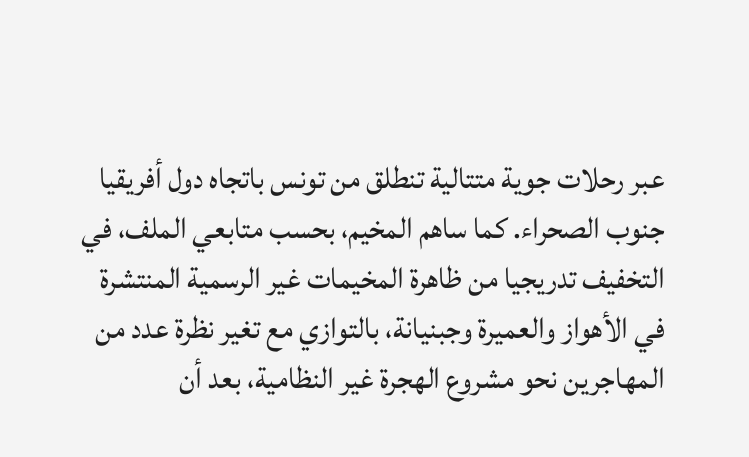عبر رحلات جوية متتالية تنطلق من تونس باتجاه دول أفريقيا جنوب الصحراء. كما ساهم المخيم، بحسب متابعي الملف، في التخفيف تدريجيا من ظاهرة المخيمات غير الرسمية المنتشرة في الأهواز والعميرة وجبنيانة، بالتوازي مع تغير نظرة عدد من المهاجرين نحو مشروع الهجرة غير النظامية، بعد أن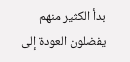بدأ الكثير منهم يفضلون العودة إلى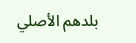بلدهم الأصلي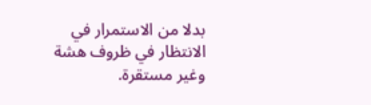بدلا من الاستمرار في الانتظار في ظروف هشة وغير مستقرة.